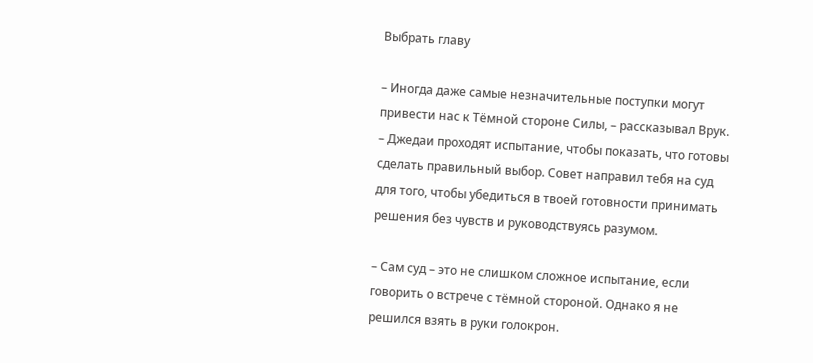Выбрать главу

– Иногда даже самые незначительные поступки могут привести нас к Тёмной стороне Силы, – рассказывал Врук. – Джедаи проходят испытание, чтобы показать, что готовы сделать правильный выбор. Совет направил тебя на суд для того, чтобы убедиться в твоей готовности принимать решения без чувств и руководствуясь разумом.

– Сам суд – это не слишком сложное испытание, если говорить о встрече с тёмной стороной. Однако я не решился взять в руки голокрон.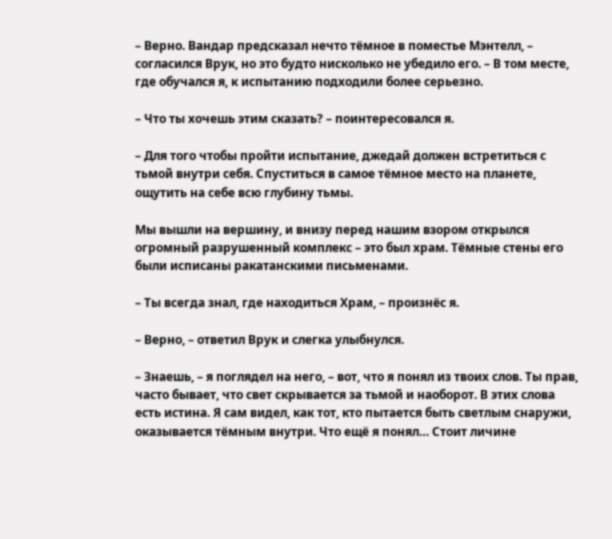– Верно. Вандар предсказал нечто тёмное в поместье Мэнтелл, – согласился Врук, но это будто нисколько не убедило его. – В том месте, где обучался я, к испытанию подходили более серьезно.

– Что ты хочешь этим сказать? – поинтересовался я.

– Для того чтобы пройти испытание, джедай должен встретиться с тьмой внутри себя. Спуститься в самое тёмное место на планете, ощутить на себе всю глубину тьмы.

Мы вышли на вершину, и внизу перед нашим взором открылся огромный разрушенный комплекс – это был храм. Тёмные стены его были исписаны ракатанскими письменами.

– Ты всегда знал, где находиться Храм, – произнёс я.

– Верно, – ответил Врук и слегка улыбнулся.

– Знаешь, – я поглядел на него, – вот, что я понял из твоих слов. Ты прав, часто бывает, что свет скрывается за тьмой и наоборот. В этих слова есть истина. Я сам видел, как тот, кто пытается быть светлым снаружи, оказывается тёмным внутри. Что ещё я понял… Стоит личине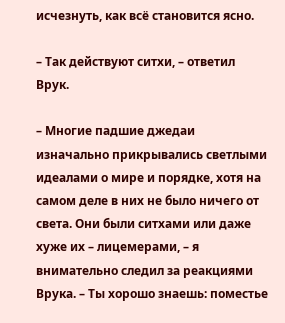исчезнуть, как всё становится ясно.

– Так действуют ситхи, – ответил Врук.

– Многие падшие джедаи изначально прикрывались светлыми идеалами о мире и порядке, хотя на самом деле в них не было ничего от света. Они были ситхами или даже хуже их – лицемерами, – я внимательно следил за реакциями Врука. – Ты хорошо знаешь: поместье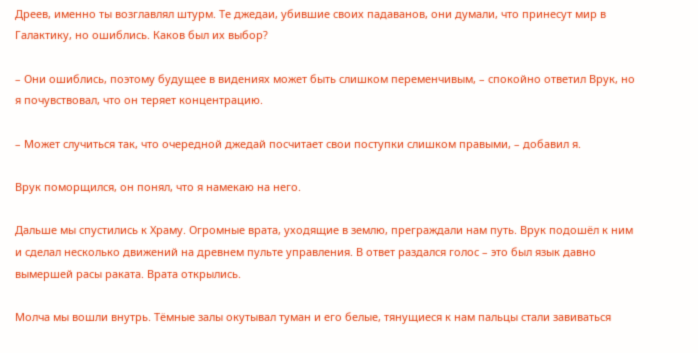Дреев, именно ты возглавлял штурм. Те джедаи, убившие своих падаванов, они думали, что принесут мир в Галактику, но ошиблись. Каков был их выбор?

– Они ошиблись, поэтому будущее в видениях может быть слишком переменчивым, – спокойно ответил Врук, но я почувствовал, что он теряет концентрацию.

– Может случиться так, что очередной джедай посчитает свои поступки слишком правыми, – добавил я.

Врук поморщился, он понял, что я намекаю на него.

Дальше мы спустились к Храму. Огромные врата, уходящие в землю, преграждали нам путь. Врук подошёл к ним и сделал несколько движений на древнем пульте управления. В ответ раздался голос – это был язык давно вымершей расы раката. Врата открылись.

Молча мы вошли внутрь. Тёмные залы окутывал туман и его белые, тянущиеся к нам пальцы стали завиваться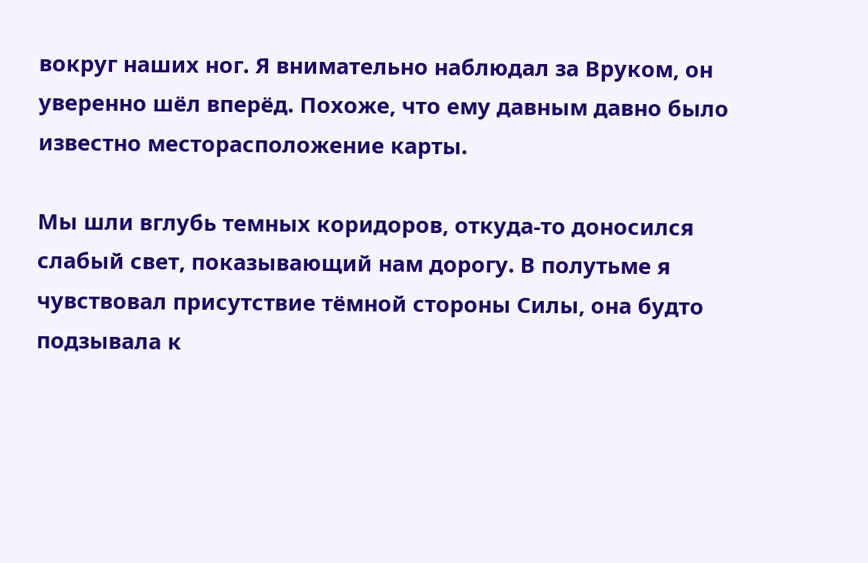вокруг наших ног. Я внимательно наблюдал за Вруком, он уверенно шёл вперёд. Похоже, что ему давным давно было известно месторасположение карты.

Мы шли вглубь темных коридоров, откуда-то доносился слабый свет, показывающий нам дорогу. В полутьме я чувствовал присутствие тёмной стороны Силы, она будто подзывала к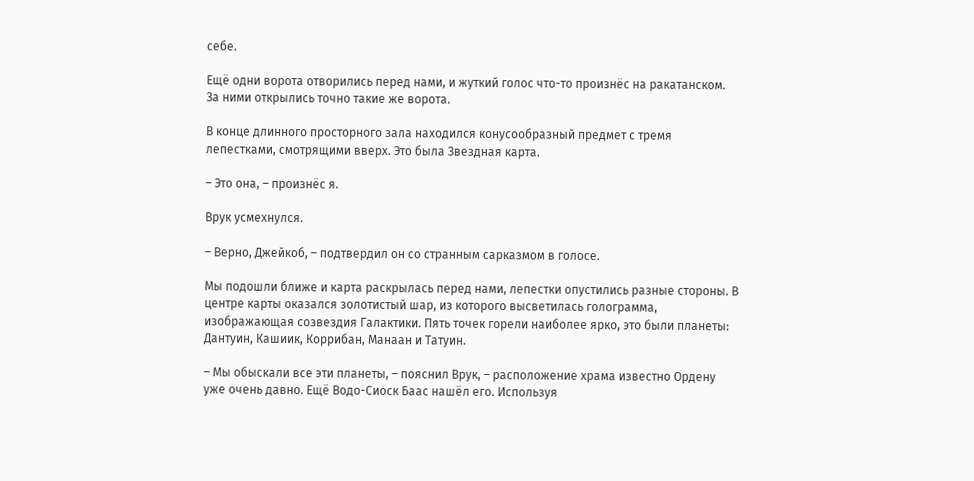себе.

Ещё одни ворота отворились перед нами, и жуткий голос что-то произнёс на ракатанском. За ними открылись точно такие же ворота.

В конце длинного просторного зала находился конусообразный предмет с тремя лепестками, смотрящими вверх. Это была Звездная карта.

– Это она, – произнёс я.

Врук усмехнулся.

– Верно, Джейкоб, – подтвердил он со странным сарказмом в голосе.

Мы подошли ближе и карта раскрылась перед нами, лепестки опустились разные стороны. В центре карты оказался золотистый шар, из которого высветилась голограмма, изображающая созвездия Галактики. Пять точек горели наиболее ярко, это были планеты: Дантуин, Кашиик, Коррибан, Манаан и Татуин.

– Мы обыскали все эти планеты, – пояснил Врук, – расположение храма известно Ордену уже очень давно. Ещё Водо-Сиоск Баас нашёл его. Используя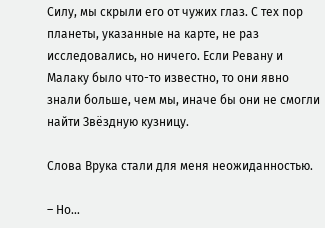Силу, мы скрыли его от чужих глаз. С тех пор планеты, указанные на карте, не раз исследовались, но ничего. Если Ревану и Малаку было что-то известно, то они явно знали больше, чем мы, иначе бы они не смогли найти Звёздную кузницу.

Слова Врука стали для меня неожиданностью.

– Но…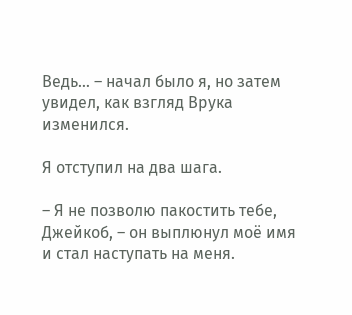Ведь… – начал было я, но затем увидел, как взгляд Врука изменился.

Я отступил на два шага.

– Я не позволю пакостить тебе, Джейкоб, – он выплюнул моё имя и стал наступать на меня.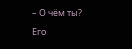– О чём ты?

Его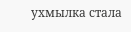ухмылка стала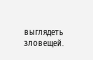выглядеть зловещей.